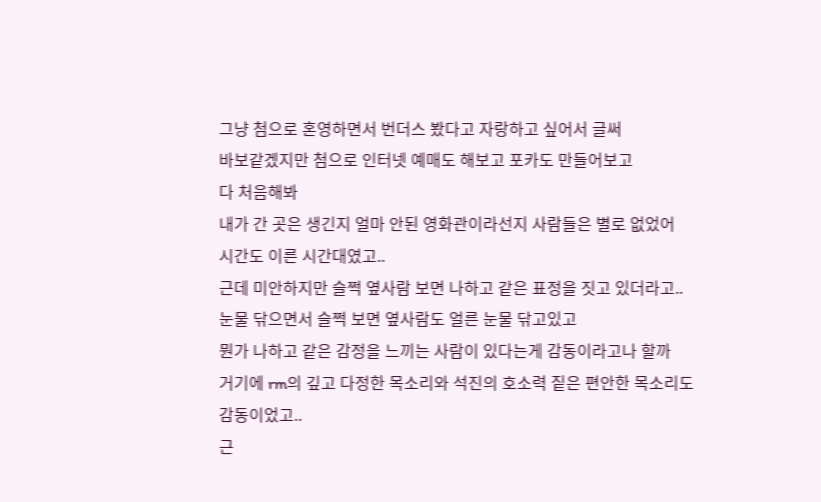그냥 첨으로 혼영하면서 번더스 봤다고 자랑하고 싶어서 글써
바보같겠지만 첨으로 인터넷 예매도 해보고 포카도 만들어보고
다 처음해봐
내가 간 곳은 생긴지 얼마 안된 영화관이라선지 사람들은 별로 없었어
시간도 이른 시간대였고..
근데 미안하지만 슬쩍 옆사람 보면 나하고 같은 표정을 짓고 있더라고..
눈물 닦으면서 슬쩍 보면 옆사람도 얼른 눈물 닦고있고
뭔가 나하고 같은 감정을 느끼는 사람이 있다는게 감동이라고나 할까
거기에 rm의 깊고 다정한 목소리와 석진의 호소력 짙은 편안한 목소리도
감동이었고..
근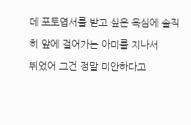데 포토엽서를 받고 싶은 욕심에 솔직히 앞에 걸어가는 아미를 지나서
뛰었어 그건 정말 미안하다고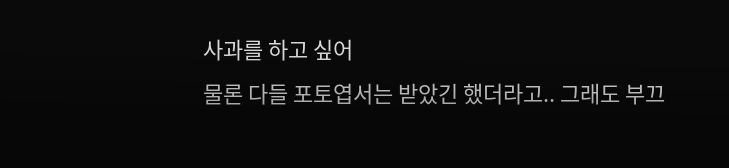사과를 하고 싶어
물론 다들 포토엽서는 받았긴 했더라고.. 그래도 부끄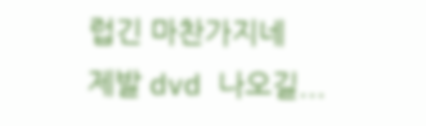럽긴 마찬가지네
제발 dvd 나오길...